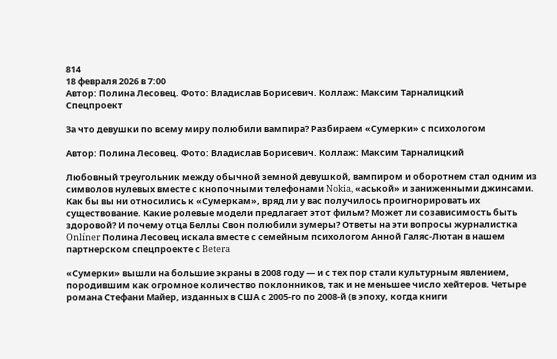814
18 февраля 2026 в 7:00
Автор: Полина Лесовец. Фото: Владислав Борисевич. Коллаж: Максим Тарналицкий
Спецпроект

За что девушки по всему миру полюбили вампира? Разбираем «Сумерки» с психологом

Автор: Полина Лесовец. Фото: Владислав Борисевич. Коллаж: Максим Тарналицкий

Любовный треугольник между обычной земной девушкой, вампиром и оборотнем стал одним из символов нулевых вместе с кнопочными телефонами Nokia, «аськой» и заниженными джинсами. Как бы вы ни относились к «Сумеркам», вряд ли у вас получилось проигнорировать их существование. Какие ролевые модели предлагает этот фильм? Может ли созависимость быть здоровой? И почему отца Беллы Свон полюбили зумеры? Ответы на эти вопросы журналистка Onlíner Полина Лесовец искала вместе с семейным психологом Анной Галяс-Лютан в нашем партнерском спецпроекте с Betera

«Сумерки» вышли на большие экраны в 2008 году — и с тех пор стали культурным явлением, породившим как огромное количество поклонников, так и не меньшее число хейтеров. Четыре романа Стефани Майер, изданных в США с 2005-го по 2008-й (в эпоху, когда книги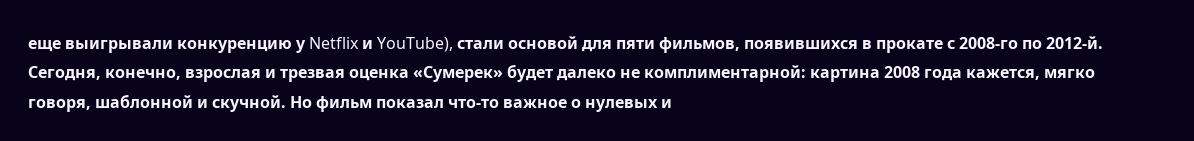еще выигрывали конкуренцию у Netflix и YouTube), стали основой для пяти фильмов, появившихся в прокате с 2008-го по 2012-й. Сегодня, конечно, взрослая и трезвая оценка «Сумерек» будет далеко не комплиментарной: картина 2008 года кажется, мягко говоря, шаблонной и скучной. Но фильм показал что-то важное о нулевых и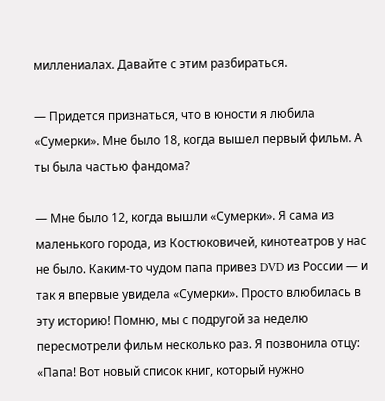миллениалах. Давайте с этим разбираться.

— Придется признаться, что в юности я любила «Сумерки». Мне было 18, когда вышел первый фильм. А ты была частью фандома?

— Мне было 12, когда вышли «Сумерки». Я сама из маленького города, из Костюковичей, кинотеатров у нас не было. Каким-то чудом папа привез DVD из России — и так я впервые увидела «Сумерки». Просто влюбилась в эту историю! Помню, мы с подругой за неделю пересмотрели фильм несколько раз. Я позвонила отцу: «Папа! Вот новый список книг, который нужно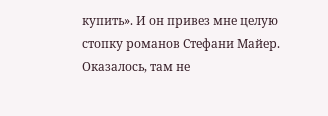купить». И он привез мне целую стопку романов Стефани Майер. Оказалось, там не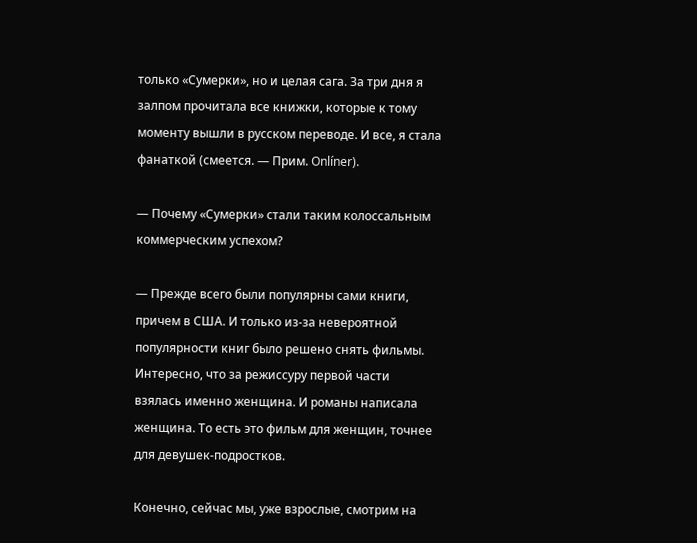только «Сумерки», но и целая сага. За три дня я залпом прочитала все книжки, которые к тому моменту вышли в русском переводе. И все, я стала фанаткой (смеется. — Прим. Onlíner).

— Почему «Сумерки» стали таким колоссальным коммерческим успехом?

— Прежде всего были популярны сами книги, причем в США. И только из-за невероятной популярности книг было решено снять фильмы. Интересно, что за режиссуру первой части взялась именно женщина. И романы написала женщина. То есть это фильм для женщин, точнее для девушек-подростков.

Конечно, сейчас мы, уже взрослые, смотрим на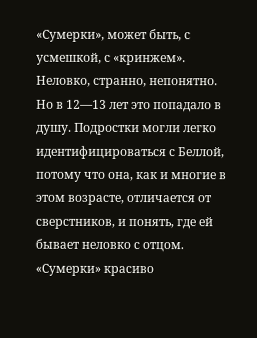«Сумерки», может быть, с усмешкой, с «кринжем». Неловко, странно, непонятно. Но в 12—13 лет это попадало в душу. Подростки могли легко идентифицироваться с Беллой, потому что она, как и многие в этом возрасте, отличается от сверстников, и понять, где ей бывает неловко с отцом. «Сумерки» красиво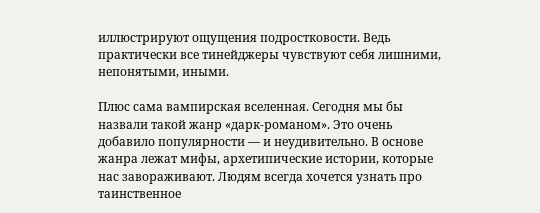иллюстрируют ощущения подростковости. Ведь практически все тинейджеры чувствуют себя лишними, непонятыми, иными.

Плюс сама вампирская вселенная. Сегодня мы бы назвали такой жанр «дарк-романом». Это очень добавило популярности — и неудивительно. В основе жанра лежат мифы, архетипические истории, которые нас завораживают. Людям всегда хочется узнать про таинственное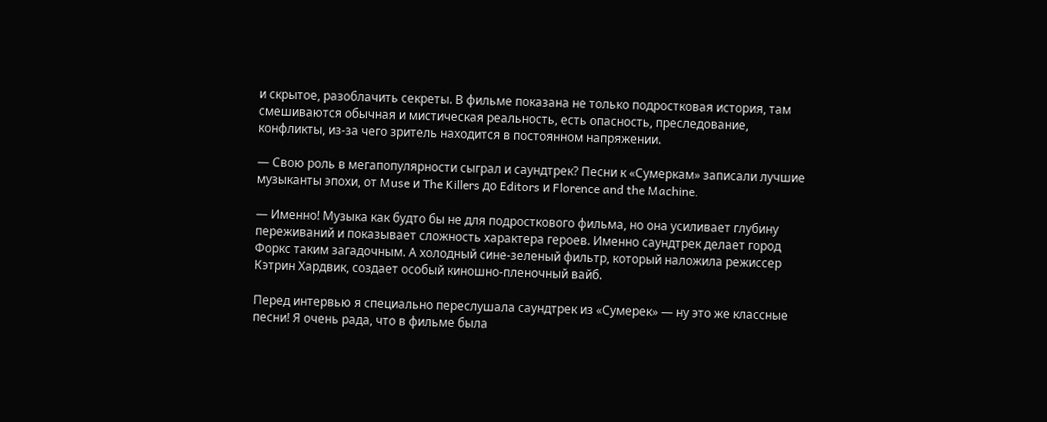и скрытое, разоблачить секреты. В фильме показана не только подростковая история, там смешиваются обычная и мистическая реальность, есть опасность, преследование, конфликты, из-за чего зритель находится в постоянном напряжении.

— Свою роль в мегапопулярности сыграл и саундтрек? Песни к «Сумеркам» записали лучшие музыканты эпохи, от Muse и The Killers до Editors и Florence and the Machine.

— Именно! Музыка как будто бы не для подросткового фильма, но она усиливает глубину переживаний и показывает сложность характера героев. Именно саундтрек делает город Форкс таким загадочным. А холодный сине-зеленый фильтр, который наложила режиссер Кэтрин Хардвик, создает особый киношно-пленочный вайб.

Перед интервью я специально переслушала саундтрек из «Сумерек» — ну это же классные песни! Я очень рада, что в фильме была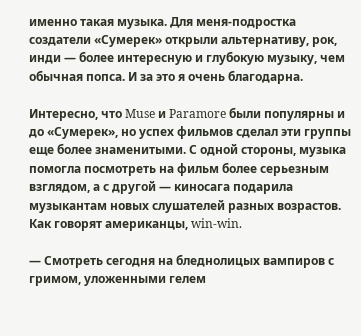именно такая музыка. Для меня-подростка создатели «Сумерек» открыли альтернативу, рок, инди — более интересную и глубокую музыку, чем обычная попса. И за это я очень благодарна.

Интересно, что Muse и Paramore были популярны и до «Сумерек», но успех фильмов сделал эти группы еще более знаменитыми. С одной стороны, музыка помогла посмотреть на фильм более серьезным взглядом, а с другой — киносага подарила музыкантам новых слушателей разных возрастов. Как говорят американцы, win-win.

— Смотреть сегодня на бледнолицых вампиров с гримом, уложенными гелем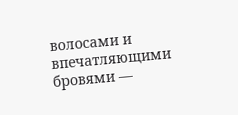волосами и впечатляющими бровями —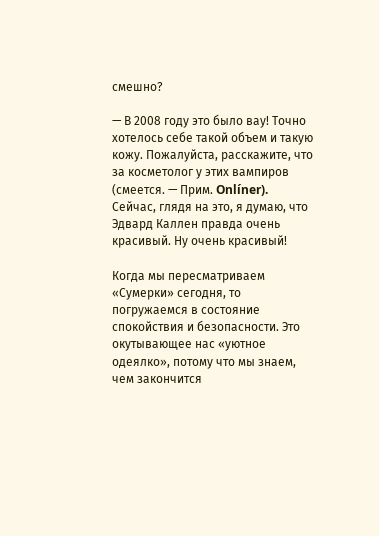смешно?

— В 2008 году это было вау! Точно хотелось себе такой объем и такую кожу. Пожалуйста, расскажите, что за косметолог у этих вампиров (смеется. — Прим. Onlíner). Сейчас, глядя на это, я думаю, что Эдвард Каллен правда очень красивый. Ну очень красивый!

Когда мы пересматриваем «Сумерки» сегодня, то погружаемся в состояние спокойствия и безопасности. Это окутывающее нас «уютное одеялко», потому что мы знаем, чем закончится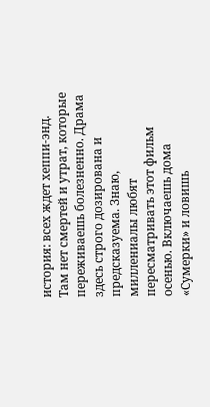история: всех ждет хеппи-энд. Там нет смертей и утрат, которые переживаешь болезненно. Драма здесь строго дозирована и предсказуема. Знаю, миллениалы любят пересматривать этот фильм осенью. Включаешь дома «Сумерки» и ловишь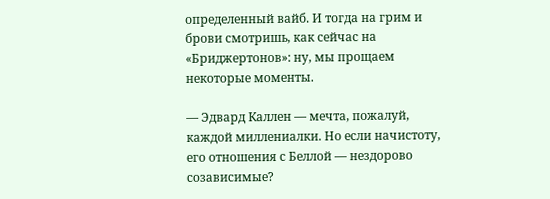определенный вайб. И тогда на грим и брови смотришь, как сейчас на «Бриджертонов»: ну, мы прощаем некоторые моменты.

— Эдвард Каллен — мечта, пожалуй, каждой миллениалки. Но если начистоту, его отношения с Беллой — нездорово созависимые?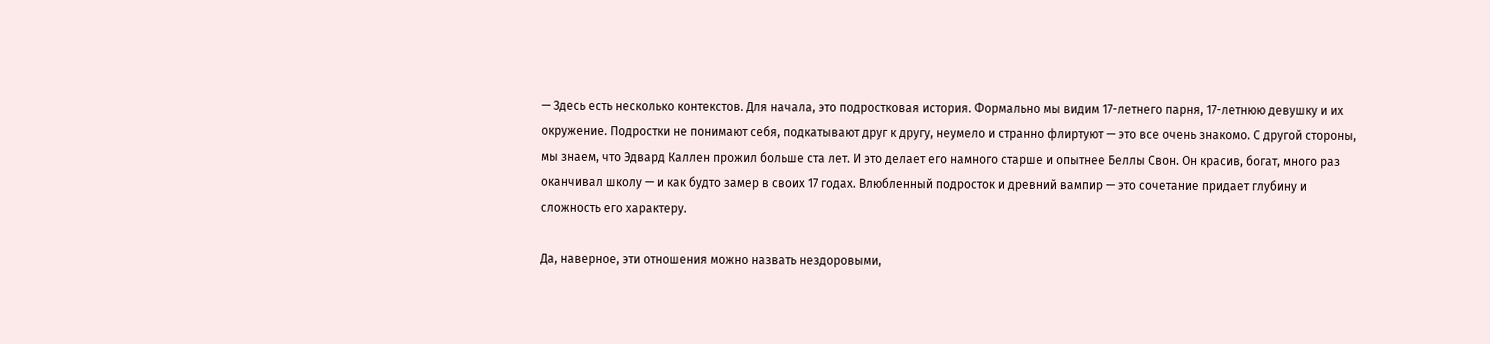— Здесь есть несколько контекстов. Для начала, это подростковая история. Формально мы видим 17-летнего парня, 17-летнюю девушку и их окружение. Подростки не понимают себя, подкатывают друг к другу, неумело и странно флиртуют — это все очень знакомо. С другой стороны, мы знаем, что Эдвард Каллен прожил больше ста лет. И это делает его намного старше и опытнее Беллы Свон. Он красив, богат, много раз оканчивал школу — и как будто замер в своих 17 годах. Влюбленный подросток и древний вампир — это сочетание придает глубину и сложность его характеру.

Да, наверное, эти отношения можно назвать нездоровыми,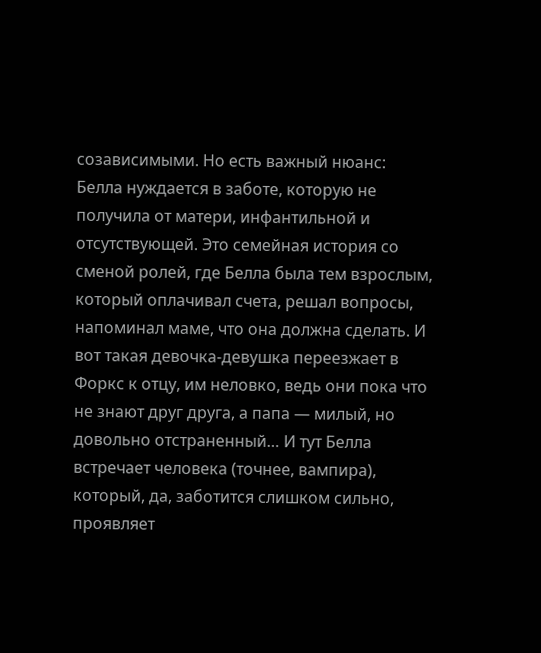созависимыми. Но есть важный нюанс: Белла нуждается в заботе, которую не получила от матери, инфантильной и отсутствующей. Это семейная история со сменой ролей, где Белла была тем взрослым, который оплачивал счета, решал вопросы, напоминал маме, что она должна сделать. И вот такая девочка-девушка переезжает в Форкс к отцу, им неловко, ведь они пока что не знают друг друга, а папа — милый, но довольно отстраненный… И тут Белла встречает человека (точнее, вампира), который, да, заботится слишком сильно, проявляет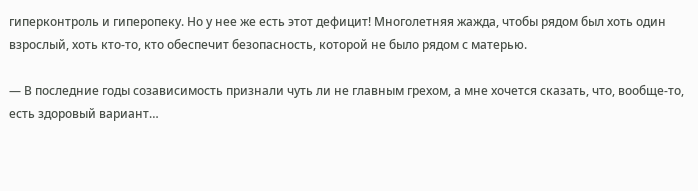гиперконтроль и гиперопеку. Но у нее же есть этот дефицит! Многолетняя жажда, чтобы рядом был хоть один взрослый, хоть кто-то, кто обеспечит безопасность, которой не было рядом с матерью.

— В последние годы созависимость признали чуть ли не главным грехом, а мне хочется сказать, что, вообще-то, есть здоровый вариант…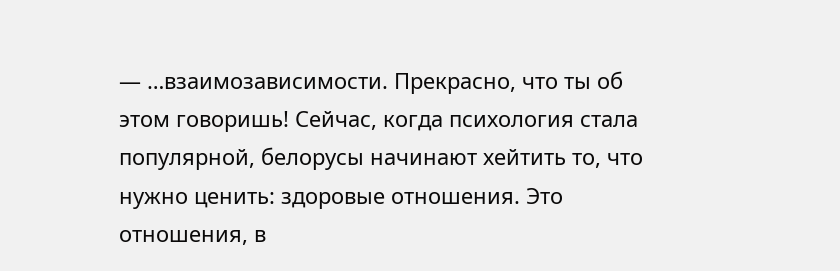— …взаимозависимости. Прекрасно, что ты об этом говоришь! Сейчас, когда психология стала популярной, белорусы начинают хейтить то, что нужно ценить: здоровые отношения. Это отношения, в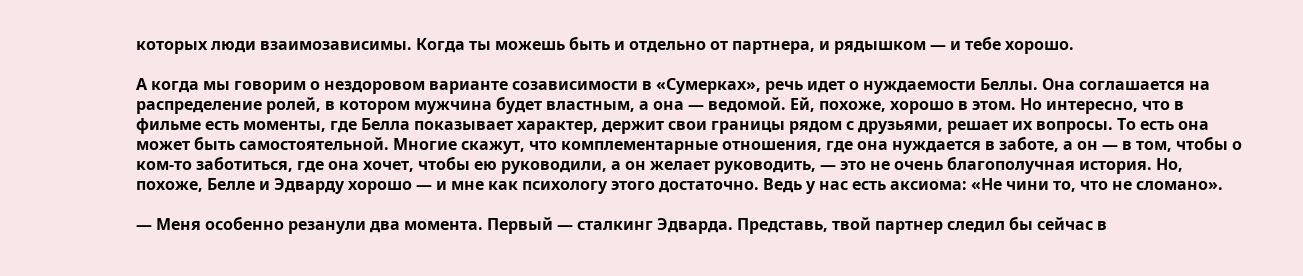которых люди взаимозависимы. Когда ты можешь быть и отдельно от партнера, и рядышком — и тебе хорошо.

А когда мы говорим о нездоровом варианте созависимости в «Сумерках», речь идет о нуждаемости Беллы. Она соглашается на распределение ролей, в котором мужчина будет властным, а она — ведомой. Ей, похоже, хорошо в этом. Но интересно, что в фильме есть моменты, где Белла показывает характер, держит свои границы рядом с друзьями, решает их вопросы. То есть она может быть самостоятельной. Многие скажут, что комплементарные отношения, где она нуждается в заботе, а он — в том, чтобы о ком-то заботиться, где она хочет, чтобы ею руководили, а он желает руководить, — это не очень благополучная история. Но, похоже, Белле и Эдварду хорошо — и мне как психологу этого достаточно. Ведь у нас есть аксиома: «Не чини то, что не сломано».

— Меня особенно резанули два момента. Первый — сталкинг Эдварда. Представь, твой партнер следил бы сейчас в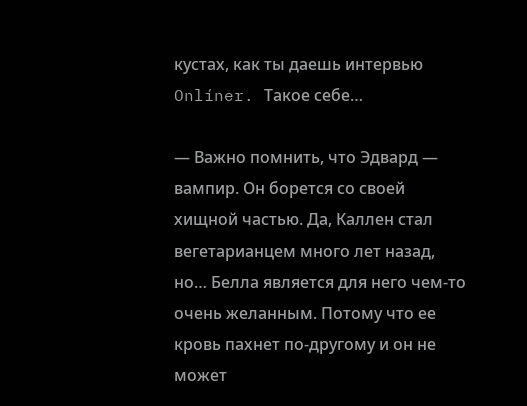кустах, как ты даешь интервью Onlíner. Такое себе…

— Важно помнить, что Эдвард — вампир. Он борется со своей хищной частью. Да, Каллен стал вегетарианцем много лет назад, но… Белла является для него чем-то очень желанным. Потому что ее кровь пахнет по-другому и он не может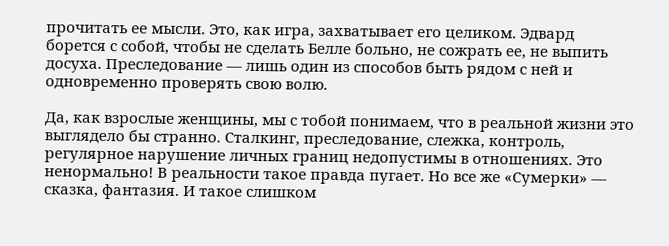прочитать ее мысли. Это, как игра, захватывает его целиком. Эдвард борется с собой, чтобы не сделать Белле больно, не сожрать ее, не выпить досуха. Преследование — лишь один из способов быть рядом с ней и одновременно проверять свою волю.

Да, как взрослые женщины, мы с тобой понимаем, что в реальной жизни это выглядело бы странно. Сталкинг, преследование, слежка, контроль, регулярное нарушение личных границ недопустимы в отношениях. Это ненормально! В реальности такое правда пугает. Но все же «Сумерки» — сказка, фантазия. И такое слишком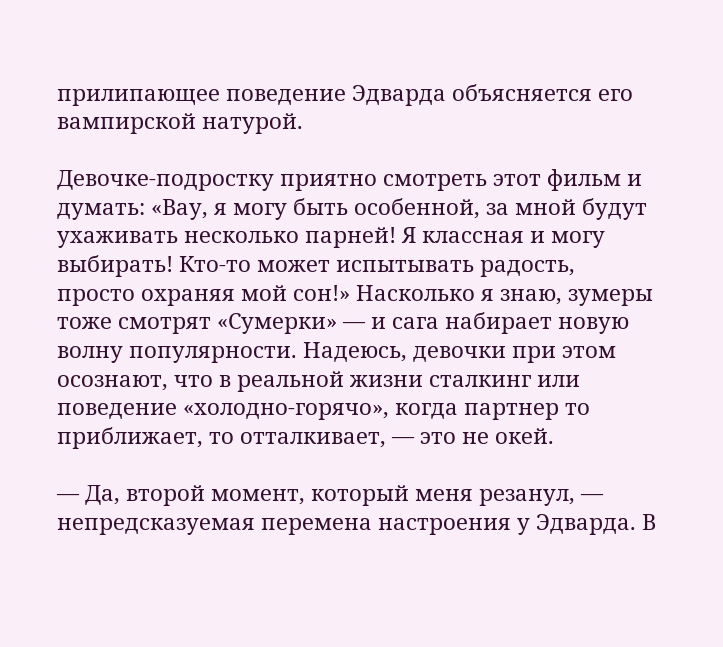прилипающее поведение Эдварда объясняется его вампирской натурой.

Девочке-подростку приятно смотреть этот фильм и думать: «Вау, я могу быть особенной, за мной будут ухаживать несколько парней! Я классная и могу выбирать! Кто-то может испытывать радость, просто охраняя мой сон!» Насколько я знаю, зумеры тоже смотрят «Сумерки» — и сага набирает новую волну популярности. Надеюсь, девочки при этом осознают, что в реальной жизни сталкинг или поведение «холодно-горячо», когда партнер то приближает, то отталкивает, — это не окей.

— Да, второй момент, который меня резанул, — непредсказуемая перемена настроения у Эдварда. В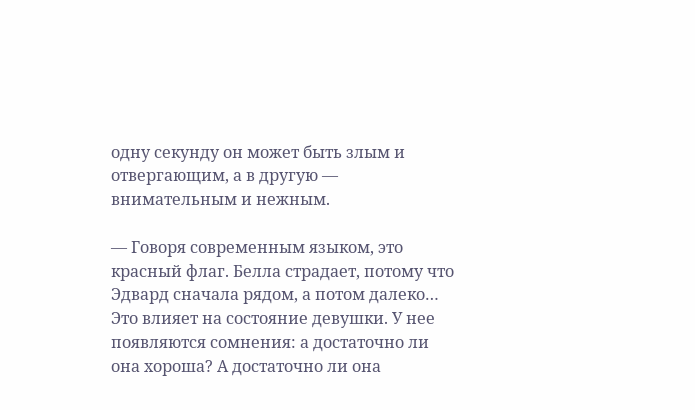одну секунду он может быть злым и отвергающим, а в другую — внимательным и нежным.

— Говоря современным языком, это красный флаг. Белла страдает, потому что Эдвард сначала рядом, а потом далеко… Это влияет на состояние девушки. У нее появляются сомнения: а достаточно ли она хороша? А достаточно ли она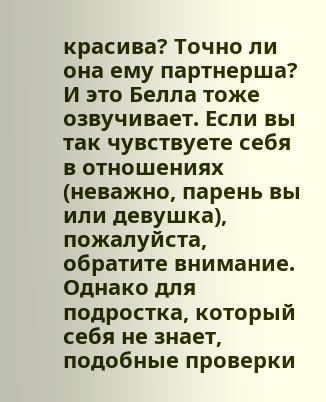красива? Точно ли она ему партнерша? И это Белла тоже озвучивает. Если вы так чувствуете себя в отношениях (неважно, парень вы или девушка), пожалуйста, обратите внимание. Однако для подростка, который себя не знает, подобные проверки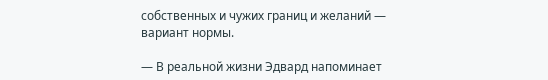собственных и чужих границ и желаний — вариант нормы.

— В реальной жизни Эдвард напоминает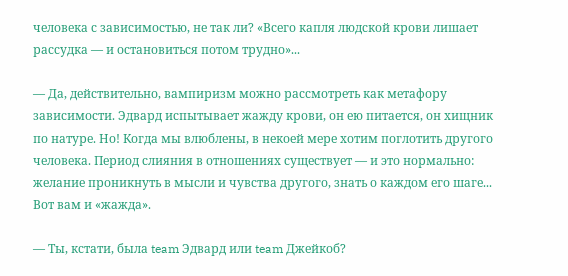человека с зависимостью, не так ли? «Всего капля людской крови лишает рассудка — и остановиться потом трудно»...

— Да, действительно, вампиризм можно рассмотреть как метафору зависимости. Эдвард испытывает жажду крови, он ею питается, он хищник по натуре. Но! Когда мы влюблены, в некоей мере хотим поглотить другого человека. Период слияния в отношениях существует — и это нормально: желание проникнуть в мысли и чувства другого, знать о каждом его шаге... Вот вам и «жажда».

— Ты, кстати, была team Эдвард или team Джейкоб?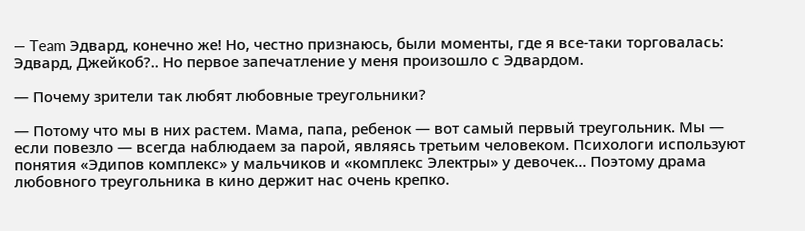— Team Эдвард, конечно же! Но, честно признаюсь, были моменты, где я все-таки торговалась: Эдвард, Джейкоб?.. Но первое запечатление у меня произошло с Эдвардом.

— Почему зрители так любят любовные треугольники?

— Потому что мы в них растем. Мама, папа, ребенок — вот самый первый треугольник. Мы — если повезло — всегда наблюдаем за парой, являясь третьим человеком. Психологи используют понятия «Эдипов комплекс» у мальчиков и «комплекс Электры» у девочек… Поэтому драма любовного треугольника в кино держит нас очень крепко.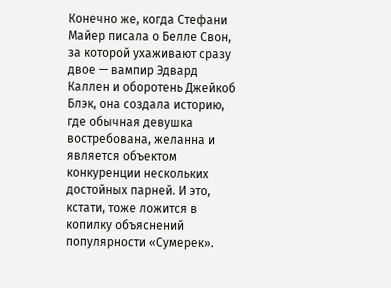Конечно же, когда Стефани Майер писала о Белле Свон, за которой ухаживают сразу двое — вампир Эдвард Каллен и оборотень Джейкоб Блэк, она создала историю, где обычная девушка востребована, желанна и является объектом конкуренции нескольких достойных парней. И это, кстати, тоже ложится в копилку объяснений популярности «Сумерек».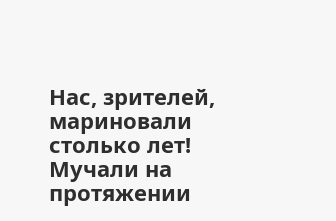Нас, зрителей, мариновали столько лет! Мучали на протяжении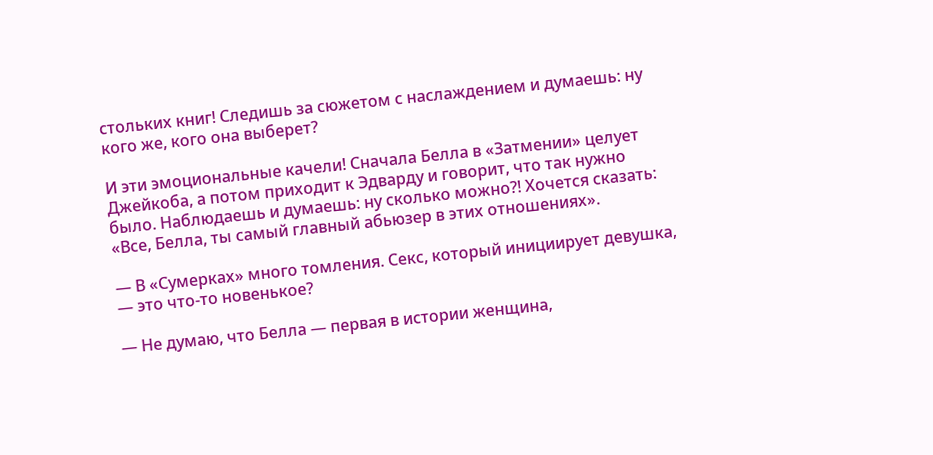стольких книг! Следишь за сюжетом с наслаждением и думаешь: ну кого же, кого она выберет?

И эти эмоциональные качели! Сначала Белла в «Затмении» целует Джейкоба, а потом приходит к Эдварду и говорит, что так нужно было. Наблюдаешь и думаешь: ну сколько можно?! Хочется сказать: «Все, Белла, ты самый главный абьюзер в этих отношениях».

— В «Сумерках» много томления. Секс, который инициирует девушка, — это что-то новенькое?

— Не думаю, что Белла — первая в истории женщина,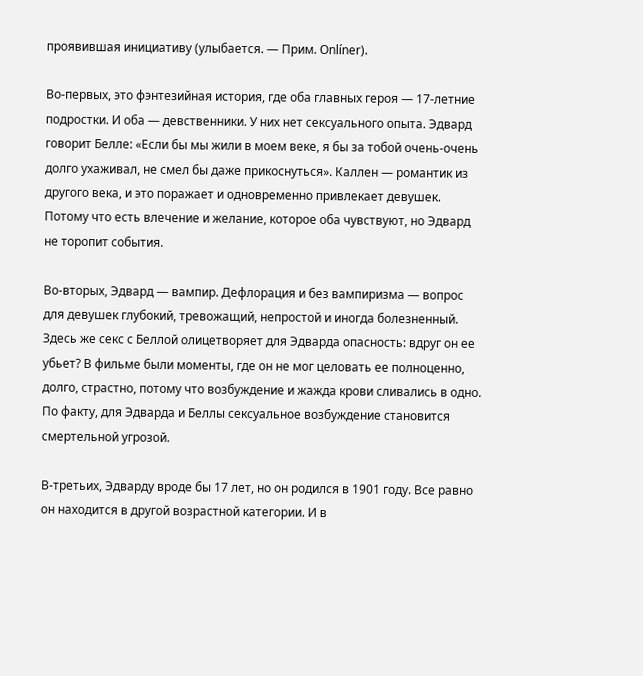проявившая инициативу (улыбается. — Прим. Onlíner).

Во-первых, это фэнтезийная история, где оба главных героя — 17-летние подростки. И оба — девственники. У них нет сексуального опыта. Эдвард говорит Белле: «Если бы мы жили в моем веке, я бы за тобой очень-очень долго ухаживал, не смел бы даже прикоснуться». Каллен — романтик из другого века, и это поражает и одновременно привлекает девушек. Потому что есть влечение и желание, которое оба чувствуют, но Эдвард не торопит события.

Во-вторых, Эдвард — вампир. Дефлорация и без вампиризма — вопрос для девушек глубокий, тревожащий, непростой и иногда болезненный. Здесь же секс с Беллой олицетворяет для Эдварда опасность: вдруг он ее убьет? В фильме были моменты, где он не мог целовать ее полноценно, долго, страстно, потому что возбуждение и жажда крови сливались в одно. По факту, для Эдварда и Беллы сексуальное возбуждение становится смертельной угрозой.

В-третьих, Эдварду вроде бы 17 лет, но он родился в 1901 году. Все равно он находится в другой возрастной категории. И в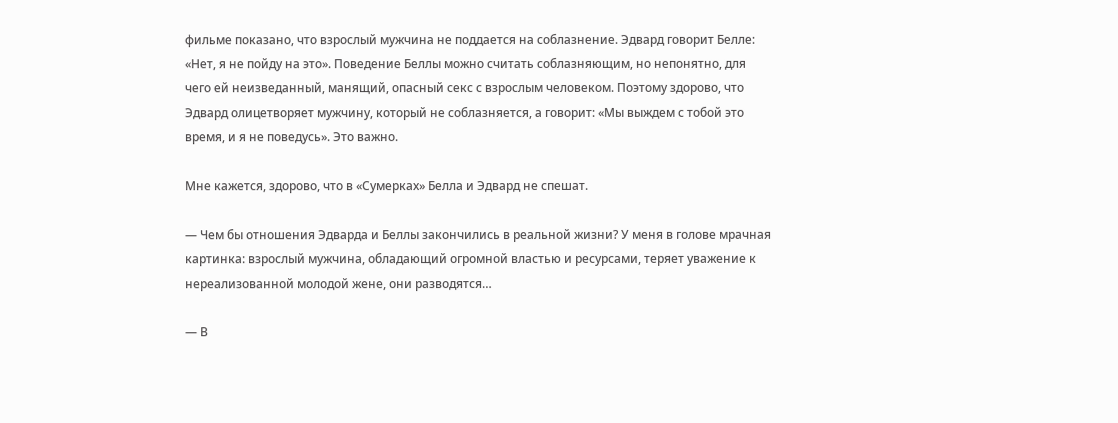фильме показано, что взрослый мужчина не поддается на соблазнение. Эдвард говорит Белле: «Нет, я не пойду на это». Поведение Беллы можно считать соблазняющим, но непонятно, для чего ей неизведанный, манящий, опасный секс с взрослым человеком. Поэтому здорово, что Эдвард олицетворяет мужчину, который не соблазняется, а говорит: «Мы выждем с тобой это время, и я не поведусь». Это важно.

Мне кажется, здорово, что в «Сумерках» Белла и Эдвард не спешат.

— Чем бы отношения Эдварда и Беллы закончились в реальной жизни? У меня в голове мрачная картинка: взрослый мужчина, обладающий огромной властью и ресурсами, теряет уважение к нереализованной молодой жене, они разводятся…

— В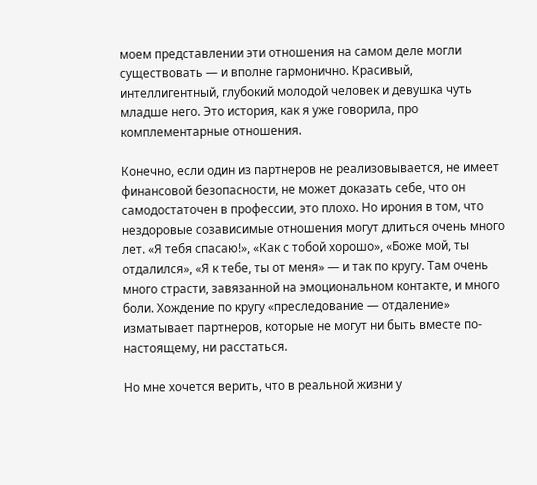моем представлении эти отношения на самом деле могли существовать — и вполне гармонично. Красивый, интеллигентный, глубокий молодой человек и девушка чуть младше него. Это история, как я уже говорила, про комплементарные отношения.

Конечно, если один из партнеров не реализовывается, не имеет финансовой безопасности, не может доказать себе, что он самодостаточен в профессии, это плохо. Но ирония в том, что нездоровые созависимые отношения могут длиться очень много лет. «Я тебя спасаю!», «Как с тобой хорошо», «Боже мой, ты отдалился», «Я к тебе, ты от меня» — и так по кругу. Там очень много страсти, завязанной на эмоциональном контакте, и много боли. Хождение по кругу «преследование — отдаление» изматывает партнеров, которые не могут ни быть вместе по-настоящему, ни расстаться.

Но мне хочется верить, что в реальной жизни у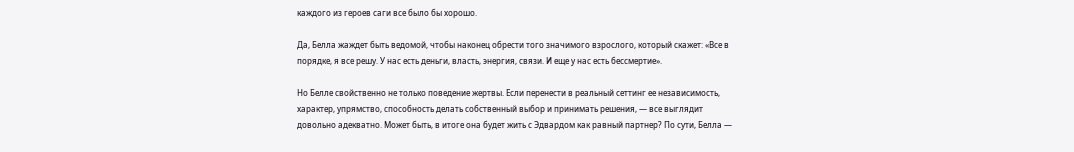каждого из героев саги все было бы хорошо.

Да, Белла жаждет быть ведомой, чтобы наконец обрести того значимого взрослого, который скажет: «Все в порядке, я все решу. У нас есть деньги, власть, энергия, связи. И еще у нас есть бессмертие».

Но Белле свойственно не только поведение жертвы. Если перенести в реальный сеттинг ее независимость, характер, упрямство, способность делать собственный выбор и принимать решения, — все выглядит довольно адекватно. Может быть, в итоге она будет жить с Эдвардом как равный партнер? По сути, Белла —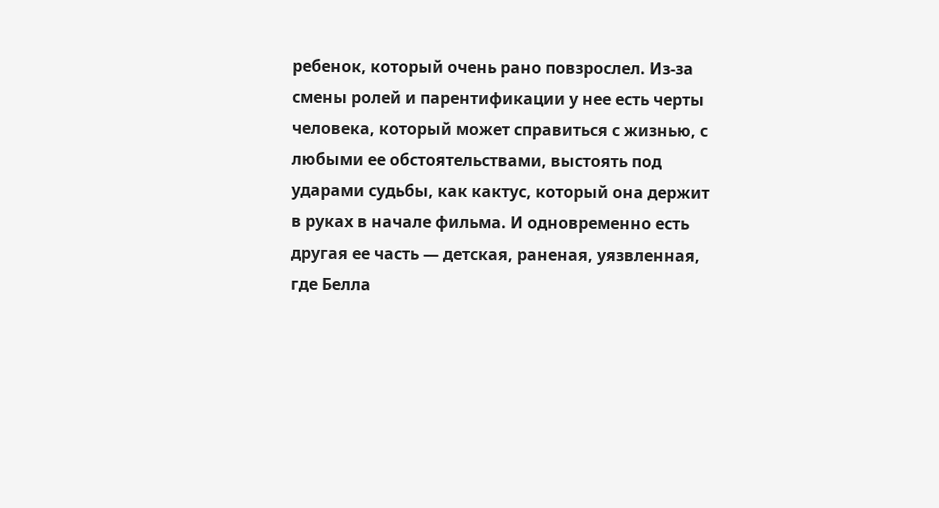ребенок, который очень рано повзрослел. Из-за смены ролей и парентификации у нее есть черты человека, который может справиться с жизнью, с любыми ее обстоятельствами, выстоять под ударами судьбы, как кактус, который она держит в руках в начале фильма. И одновременно есть другая ее часть — детская, раненая, уязвленная, где Белла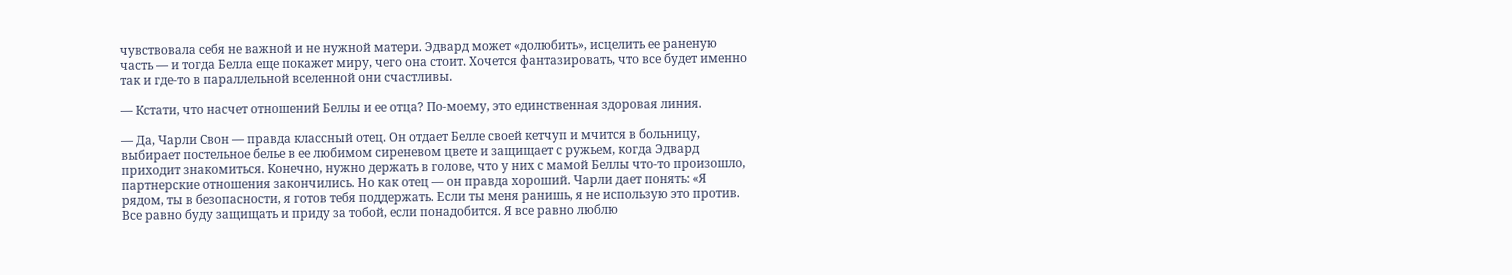чувствовала себя не важной и не нужной матери. Эдвард может «долюбить», исцелить ее раненую часть — и тогда Белла еще покажет миру, чего она стоит. Хочется фантазировать, что все будет именно так и где-то в параллельной вселенной они счастливы.

— Кстати, что насчет отношений Беллы и ее отца? По-моему, это единственная здоровая линия.

— Да, Чарли Свон — правда классный отец. Он отдает Белле своей кетчуп и мчится в больницу, выбирает постельное белье в ее любимом сиреневом цвете и защищает с ружьем, когда Эдвард приходит знакомиться. Конечно, нужно держать в голове, что у них с мамой Беллы что-то произошло, партнерские отношения закончились. Но как отец — он правда хороший. Чарли дает понять: «Я рядом, ты в безопасности, я готов тебя поддержать. Если ты меня ранишь, я не использую это против. Все равно буду защищать и приду за тобой, если понадобится. Я все равно люблю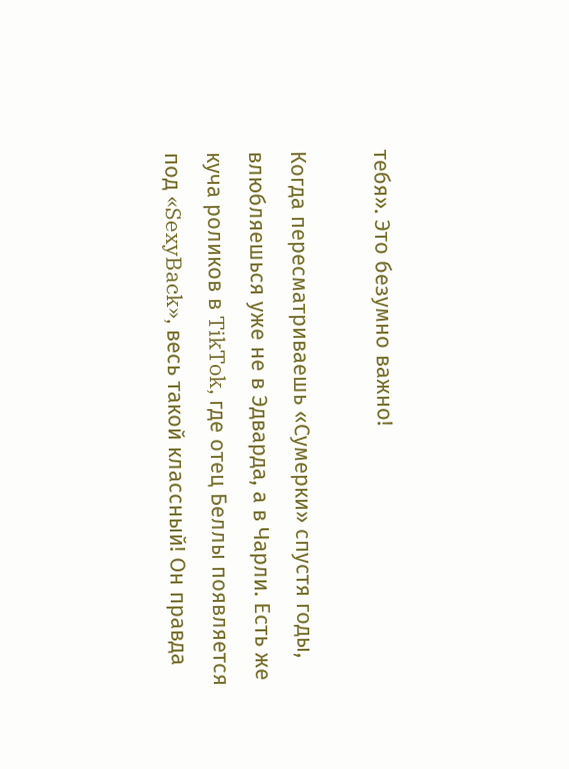тебя». Это безумно важно!

Когда пересматриваешь «Сумерки» спустя годы, влюбляешься уже не в Эдварда, а в Чарли. Есть же куча роликов в TikTok, где отец Беллы появляется под «SexyBack», весь такой классный! Он правда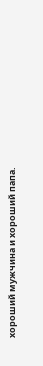хороший мужчина и хороший папа.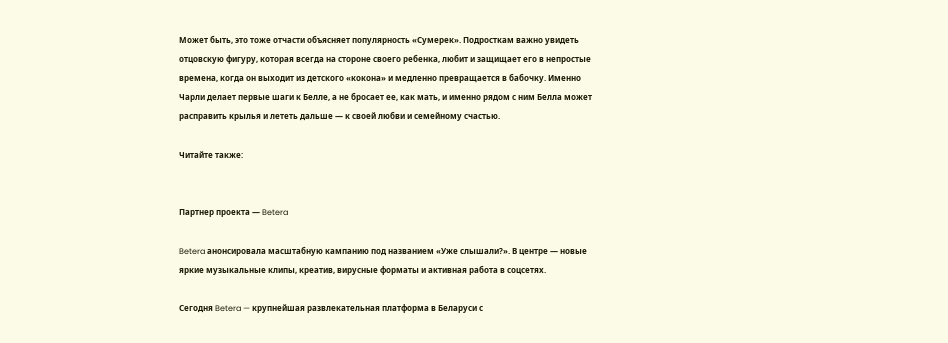Может быть, это тоже отчасти объясняет популярность «Сумерек». Подросткам важно увидеть отцовскую фигуру, которая всегда на стороне своего ребенка, любит и защищает его в непростые времена, когда он выходит из детского «кокона» и медленно превращается в бабочку. Именно Чарли делает первые шаги к Белле, а не бросает ее, как мать, и именно рядом с ним Белла может расправить крылья и лететь дальше — к своей любви и семейному счастью.

Читайте также:


Партнер проекта — Betera

Betera анонсировала масштабную кампанию под названием «Уже слышали?». В центре — новые яркие музыкальные клипы, креатив, вирусные форматы и активная работа в соцсетях.

Сегодня Betera — крупнейшая развлекательная платформа в Беларуси с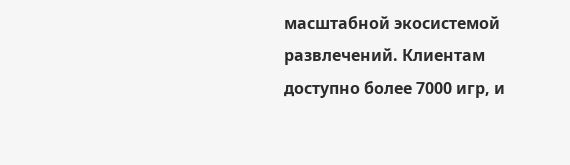масштабной экосистемой развлечений. Клиентам доступно более 7000 игр, и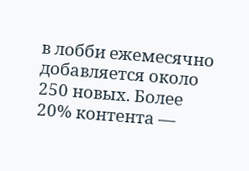в лобби ежемесячно добавляется около 250 новых. Более 20% контента —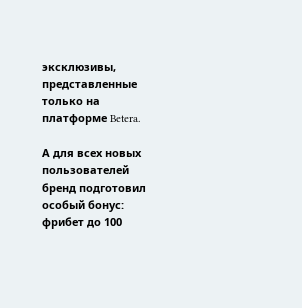эксклюзивы, представленные только на платформе Betera.

А для всех новых пользователей бренд подготовил особый бонус: фрибет до 100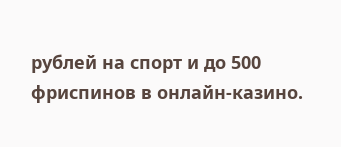рублей на спорт и до 500 фриспинов в онлайн-казино.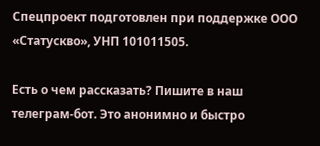Спецпроект подготовлен при поддержке ООО «Статускво», УНП 101011505.

Есть о чем рассказать? Пишите в наш телеграм-бот. Это анонимно и быстро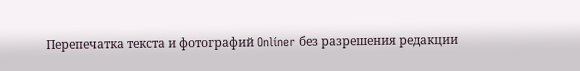Перепечатка текста и фотографий Onlíner без разрешения редакции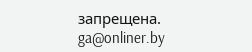запрещена. ga@onliner.by